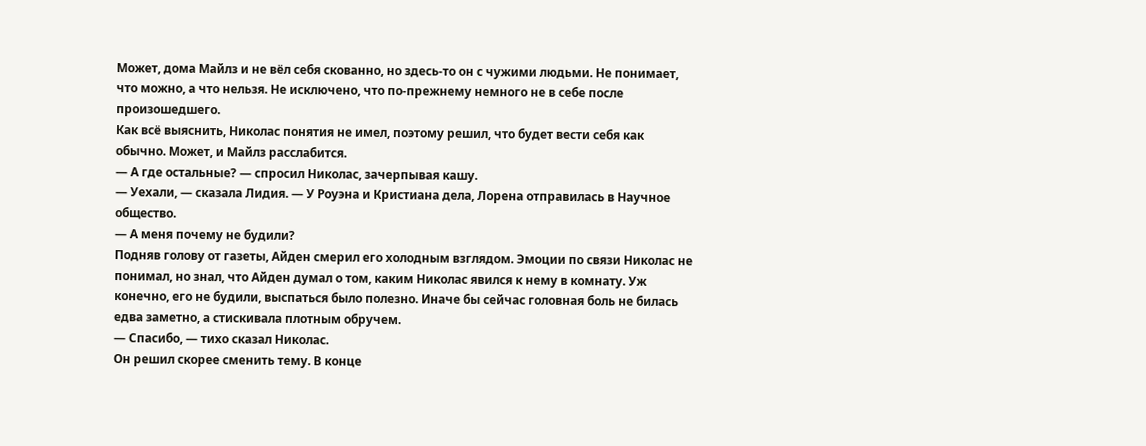Может, дома Майлз и не вёл себя скованно, но здесь-то он с чужими людьми. Не понимает, что можно, а что нельзя. Не исключено, что по-прежнему немного не в себе после произошедшего.
Как всё выяснить, Николас понятия не имел, поэтому решил, что будет вести себя как обычно. Может, и Майлз расслабится.
— А где остальные? — спросил Николас, зачерпывая кашу.
— Уехали, — сказала Лидия. — У Роуэна и Кристиана дела, Лорена отправилась в Научное общество.
— А меня почему не будили?
Подняв голову от газеты, Айден смерил его холодным взглядом. Эмоции по связи Николас не понимал, но знал, что Айден думал о том, каким Николас явился к нему в комнату. Уж конечно, его не будили, выспаться было полезно. Иначе бы сейчас головная боль не билась едва заметно, а стискивала плотным обручем.
— Спасибо, — тихо сказал Николас.
Он решил скорее сменить тему. В конце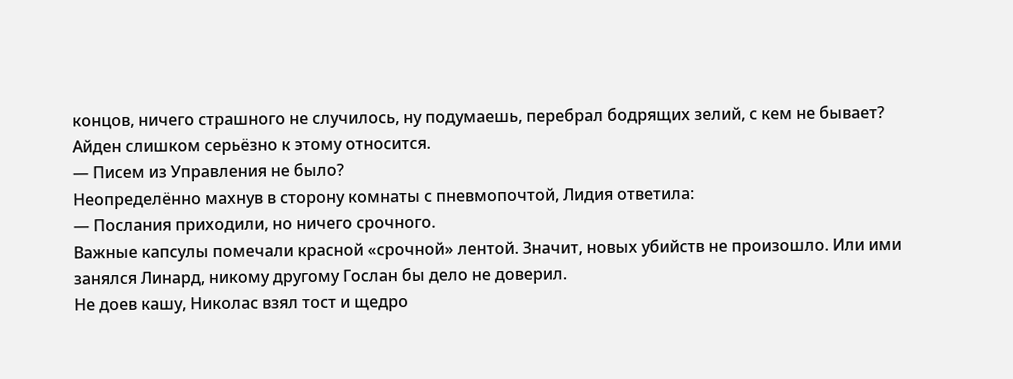концов, ничего страшного не случилось, ну подумаешь, перебрал бодрящих зелий, с кем не бывает? Айден слишком серьёзно к этому относится.
— Писем из Управления не было?
Неопределённо махнув в сторону комнаты с пневмопочтой, Лидия ответила:
— Послания приходили, но ничего срочного.
Важные капсулы помечали красной «срочной» лентой. Значит, новых убийств не произошло. Или ими занялся Линард, никому другому Гослан бы дело не доверил.
Не доев кашу, Николас взял тост и щедро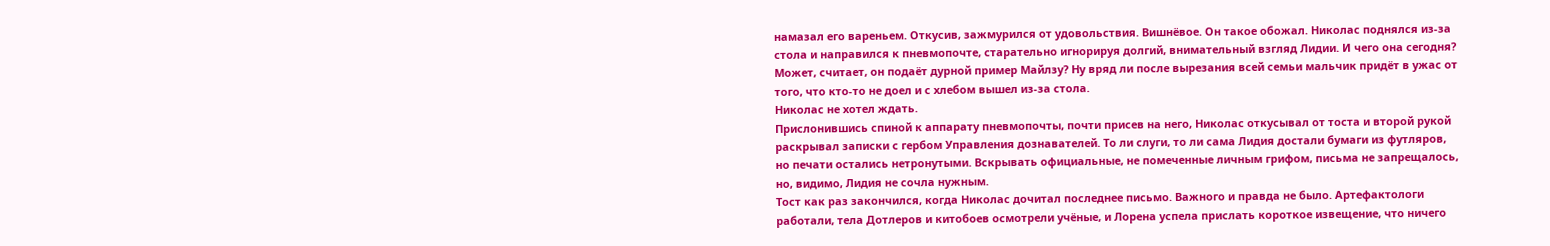намазал его вареньем. Откусив, зажмурился от удовольствия. Вишнёвое. Он такое обожал. Николас поднялся из-за стола и направился к пневмопочте, старательно игнорируя долгий, внимательный взгляд Лидии. И чего она сегодня? Может, считает, он подаёт дурной пример Майлзу? Ну вряд ли после вырезания всей семьи мальчик придёт в ужас от того, что кто-то не доел и с хлебом вышел из-за стола.
Николас не хотел ждать.
Прислонившись спиной к аппарату пневмопочты, почти присев на него, Николас откусывал от тоста и второй рукой раскрывал записки с гербом Управления дознавателей. То ли слуги, то ли сама Лидия достали бумаги из футляров, но печати остались нетронутыми. Вскрывать официальные, не помеченные личным грифом, письма не запрещалось, но, видимо, Лидия не сочла нужным.
Тост как раз закончился, когда Николас дочитал последнее письмо. Важного и правда не было. Артефактологи работали, тела Дотлеров и китобоев осмотрели учёные, и Лорена успела прислать короткое извещение, что ничего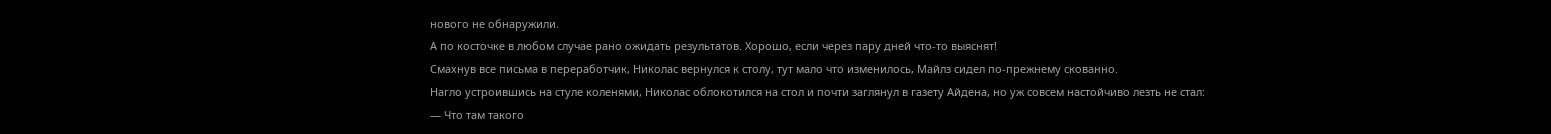нового не обнаружили.
А по косточке в любом случае рано ожидать результатов. Хорошо, если через пару дней что-то выяснят!
Смахнув все письма в переработчик, Николас вернулся к столу, тут мало что изменилось, Майлз сидел по-прежнему скованно.
Нагло устроившись на стуле коленями, Николас облокотился на стол и почти заглянул в газету Айдена, но уж совсем настойчиво лезть не стал:
— Что там такого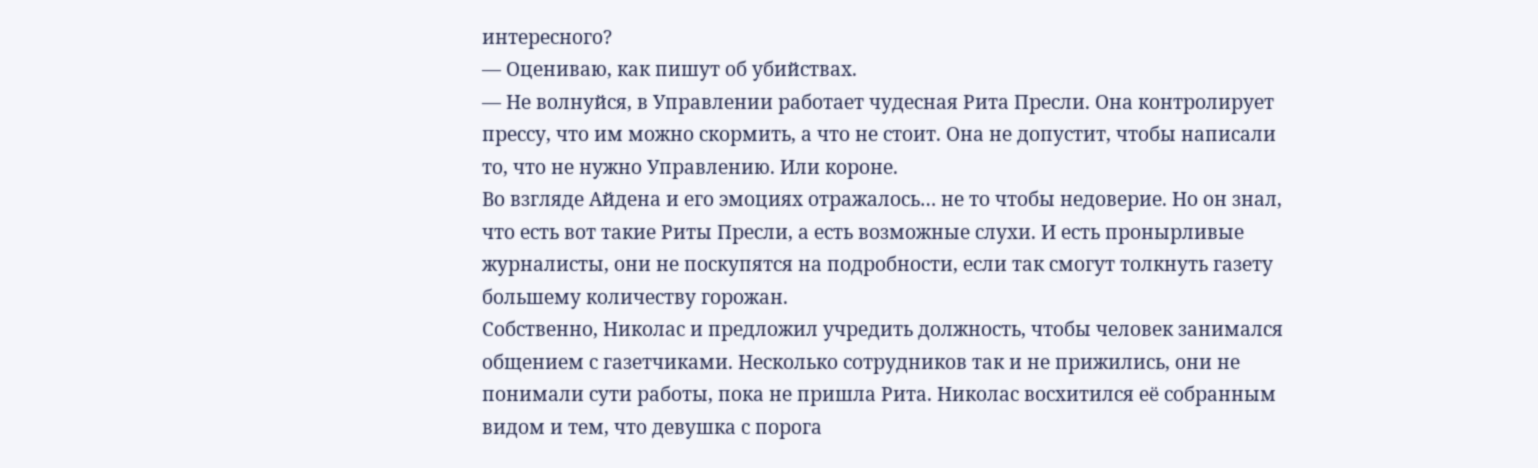интересного?
— Оцениваю, как пишут об убийствах.
— Не волнуйся, в Управлении работает чудесная Рита Пресли. Она контролирует прессу, что им можно скормить, а что не стоит. Она не допустит, чтобы написали то, что не нужно Управлению. Или короне.
Во взгляде Айдена и его эмоциях отражалось… не то чтобы недоверие. Но он знал, что есть вот такие Риты Пресли, а есть возможные слухи. И есть пронырливые журналисты, они не поскупятся на подробности, если так смогут толкнуть газету большему количеству горожан.
Собственно, Николас и предложил учредить должность, чтобы человек занимался общением с газетчиками. Несколько сотрудников так и не прижились, они не понимали сути работы, пока не пришла Рита. Николас восхитился её собранным видом и тем, что девушка с порога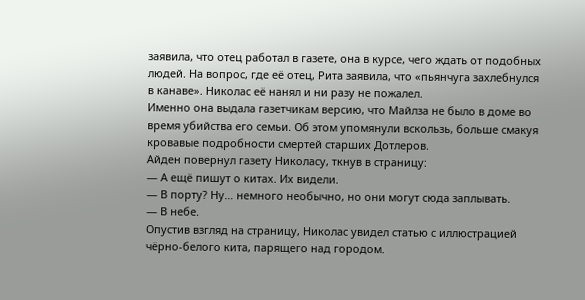заявила, что отец работал в газете, она в курсе, чего ждать от подобных людей. На вопрос, где её отец, Рита заявила, что «пьянчуга захлебнулся в канаве». Николас её нанял и ни разу не пожалел.
Именно она выдала газетчикам версию, что Майлза не было в доме во время убийства его семьи. Об этом упомянули вскользь, больше смакуя кровавые подробности смертей старших Дотлеров.
Айден повернул газету Николасу, ткнув в страницу:
— А ещё пишут о китах. Их видели.
— В порту? Ну… немного необычно, но они могут сюда заплывать.
— В небе.
Опустив взгляд на страницу, Николас увидел статью с иллюстрацией чёрно-белого кита, парящего над городом.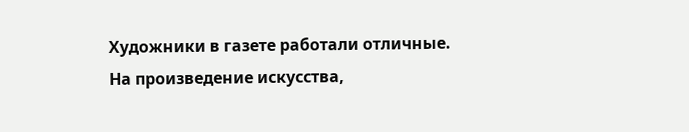Художники в газете работали отличные. На произведение искусства,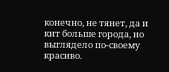конечно, не тянет, да и кит больше города, но выглядело по-своему красиво.